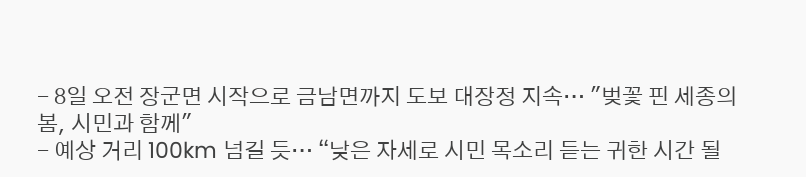- 8일 오전 장군면 시작으로 금남면까지 도보 대장정 지속… "벚꽃 핀 세종의 봄, 시민과 함께"
- 예상 거리 100km 넘길 듯… “낮은 자세로 시민 목소리 듣는 귀한 시간 될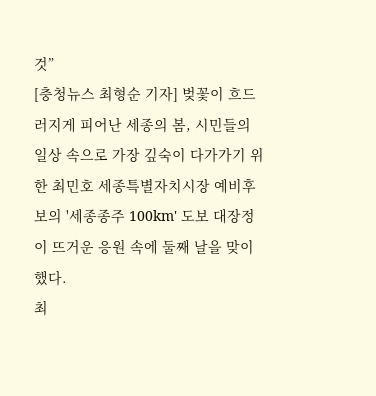것”
[충청뉴스 최형순 기자] 벚꽃이 흐드러지게 피어난 세종의 봄, 시민들의 일상 속으로 가장 깊숙이 다가가기 위한 최민호 세종특별자치시장 예비후보의 '세종종주 100km' 도보 대장정이 뜨거운 응원 속에 둘째 날을 맞이했다.
최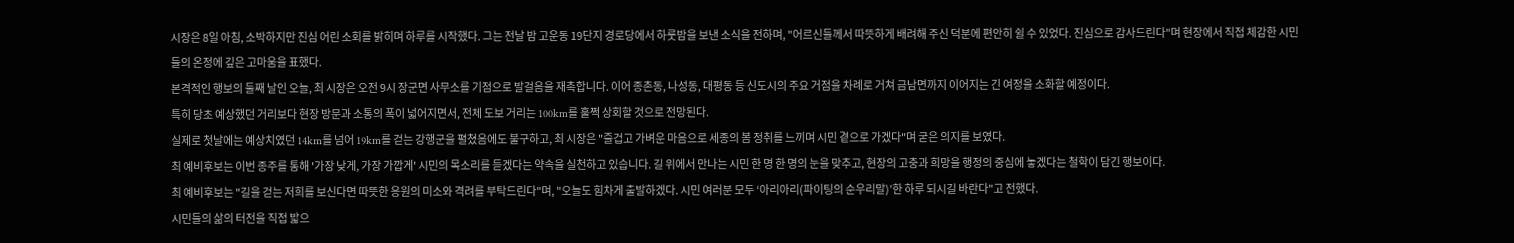시장은 8일 아침, 소박하지만 진심 어린 소회를 밝히며 하루를 시작했다. 그는 전날 밤 고운동 19단지 경로당에서 하룻밤을 보낸 소식을 전하며, "어르신들께서 따뜻하게 배려해 주신 덕분에 편안히 쉴 수 있었다. 진심으로 감사드린다"며 현장에서 직접 체감한 시민들의 온정에 깊은 고마움을 표했다.
본격적인 행보의 둘째 날인 오늘, 최 시장은 오전 9시 장군면 사무소를 기점으로 발걸음을 재촉합니다. 이어 종촌동, 나성동, 대평동 등 신도시의 주요 거점을 차례로 거쳐 금남면까지 이어지는 긴 여정을 소화할 예정이다.
특히 당초 예상했던 거리보다 현장 방문과 소통의 폭이 넓어지면서, 전체 도보 거리는 100km를 훌쩍 상회할 것으로 전망된다.
실제로 첫날에는 예상치였던 14km를 넘어 19km를 걷는 강행군을 펼쳤음에도 불구하고, 최 시장은 "즐겁고 가벼운 마음으로 세종의 봄 정취를 느끼며 시민 곁으로 가겠다"며 굳은 의지를 보였다.
최 예비후보는 이번 종주를 통해 '가장 낮게, 가장 가깝게' 시민의 목소리를 듣겠다는 약속을 실천하고 있습니다. 길 위에서 만나는 시민 한 명 한 명의 눈을 맞추고, 현장의 고충과 희망을 행정의 중심에 놓겠다는 철학이 담긴 행보이다.
최 예비후보는 "길을 걷는 저희를 보신다면 따뜻한 응원의 미소와 격려를 부탁드린다"며, "오늘도 힘차게 출발하겠다. 시민 여러분 모두 ‘아리아리(파이팅의 순우리말)’한 하루 되시길 바란다"고 전했다.
시민들의 삶의 터전을 직접 밟으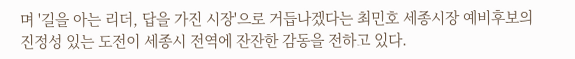며 '길을 아는 리더, 답을 가진 시장'으로 거듭나겠다는 최민호 세종시장 예비후보의 진정성 있는 도전이 세종시 전역에 잔잔한 감동을 전하고 있다.